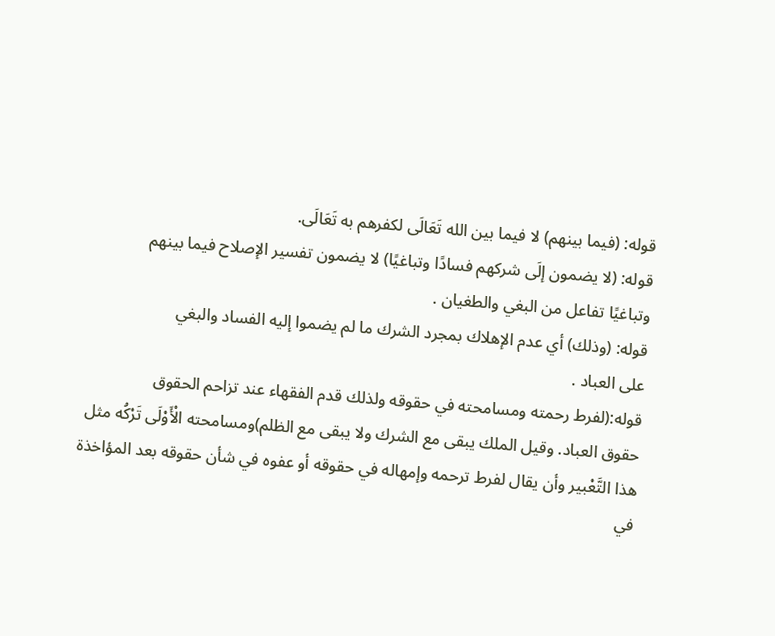قوله: (فيما بينهم) لا فيما بين الله تَعَالَى لكفرهم به تَعَالَى.
قوله: (لا يضمون إلَى شركهم فسادًا وتباغيًا) لا يضمون تفسير الإصلاح فيما بينهم
وتباغيًا تفاعل من البغي والطغيان .
قوله: (وذلك) أي عدم الإهلاك بمجرد الشرك ما لم يضموا إليه الفساد والبغي
على العباد .
قوله:(لفرط رحمته ومسامحته في حقوقه ولذلك قدم الفقهاء عند تزاحم الحقوق
حقوق العباد. وقيل الملك يبقى مع الشرك ولا يبقى مع الظلم)ومسامحته الْأَوْلَى تَرْكُه مثل
هذا التَّعْبير وأن يقال لفرط ترحمه وإمهاله في حقوقه أو عفوه في شأن حقوقه بعد المؤاخذة
في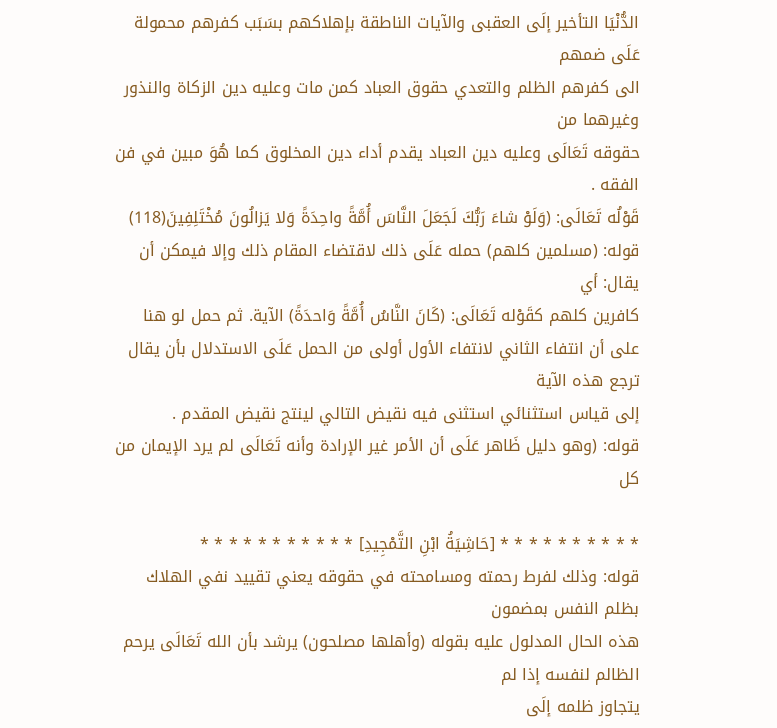الدُّنْيَا التأخير إلَى العقبى والآيات الناطقة بإهلاكهم بسَبَب كفرهم محمولة عَلَى ضمهم
الى كفرهم الظلم والتعدي حقوق العباد كمن مات وعليه دين الزكاة والنذور وغيرهما من
حقوقه تَعَالَى وعليه دين العباد يقدم أداء دين المخلوق كما هُوَ مبين في فن الفقه .
قَوْلُه تَعَالَى: (وَلَوْ شاءَ رَبُّكَ لَجَعَلَ النَّاسَ أُمَّةً واحِدَةً وَلا يَزالُونَ مُخْتَلِفِينَ(118)
قوله: (مسلمين كلهم) حمله عَلَى ذلك لاقتضاء المقام ذلك وإلا فيمكن أن يقال: أي
كافرين كلهم كقَوْله تَعَالَى: (كَانَ النَّاسُ أُمَّةً وَاحدَةً) الآية. ثم حمل لو هنا
على أن انتفاء الثاني لانتفاء الأول أولى من الحمل عَلَى الاستدلال بأن يقال ترجع هذه الآية
إلى قياس استثنائي استثنى فيه نقيض التالي لينتج نقيض المقدم .
قوله: (وهو دليل ظَاهر عَلَى أن الأمر غير الإرادة وأنه تَعَالَى لم يرد الإيمان من كل

* * * * * * * * * * [حَاشِيَةُ ابْنِ التَّمْجِيدِ] * * * * * * * * * * *
قوله: وذلك لفرط رحمته ومسامحته في حقوقه يعني تقييد نفي الهلاك بظلم النفس بمضمون
هذه الحال المدلول عليه بقوله (وأهلها مصلحون) يرشد بأن الله تَعَالَى يرحم الظالم لنفسه إذا لم
يتجاوز ظلمه إلَى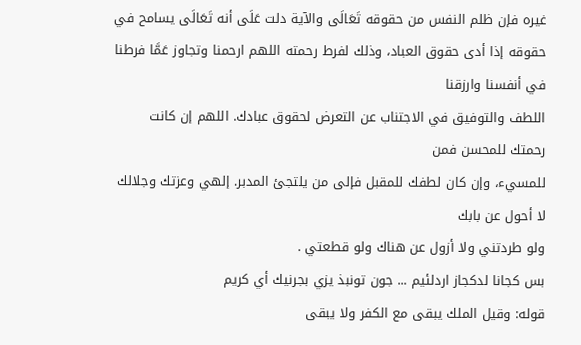غيره فإن ظلم النفس من حقوقه تَعَالَى والآية دلت عَلَى أنه تَعَالَى يسامح في
حقوقه إذا أدى حقوق العباد، وذلك لفرط رحمته اللهم ارحمنا وتجاوز عَمَّا فرطنا في أنفسنا وارزقنا
اللطف والتوفيق في الاجتناب عن التعرض لحقوق عبادك. اللهم إن كانت رحمتك للمحسن فمن
للمسيء، وإن كان لطفك للمقبل فإلى من يلتجئ المدبر. إلهي وعزتك وجلالك لا أحول عن بابك
ولو طردتني ولا أزول عن هناك ولو قطعتي .
بس كجانا لدكجاز اردلئيم ... جون تونبذ يزي بجرنيك أي كريم
قوله: وقيل الملك يبقى مع الكفر ولا يبقى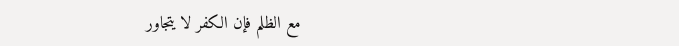مع الظلم فإن الكفر لا يتجاور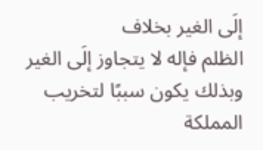إلَى الغير بخلاف
الظلم فإله لا يتجاوز إلَى الغير وبذلك يكون سببًا لتخريب المملكة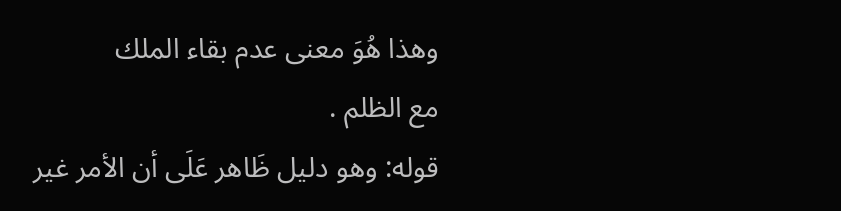وهذا هُوَ معنى عدم بقاء الملك
مع الظلم .
قوله: وهو دليل ظَاهر عَلَى أن الأمر غير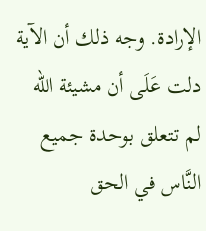الإرادة. وجه ذلك أن الآية دلت عَلَى أن مشيئة الله
لم تتعلق بوحدة جميع النَّاس في الحق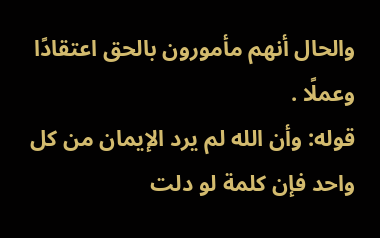والحال أنهم مأمورون بالحق اعتقادًا وعملًا .
قوله: وأن الله لم يرد الإيمان من كل واحد فإن كلمة لو دلت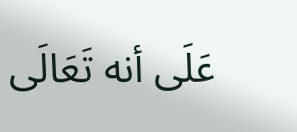عَلَى أنه تَعَالَى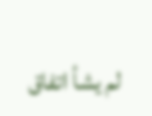لم يشأ اتفاق